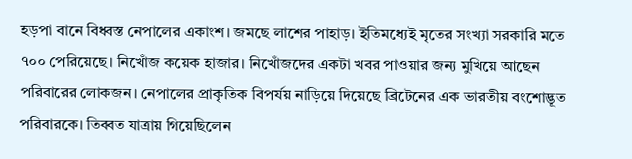হড়পা বানে বিধ্বস্ত নেপালের একাংশ। জমছে লাশের পাহাড়। ইতিমধ্যেই মৃতের সংখ্যা সরকারি মতে ৭০০ পেরিয়েছে। নিখোঁজ কয়েক হাজার। নিখোঁজদের একটা খবর পাওয়ার জন্য মুখিয়ে আছেন পরিবারের লোকজন। নেপালের প্রাকৃতিক বিপর্যয় নাড়িয়ে দিয়েছে ব্রিটেনের এক ভারতীয় বংশোদ্ভূত পরিবারকে। তিব্বত যাত্রায় গিয়েছিলেন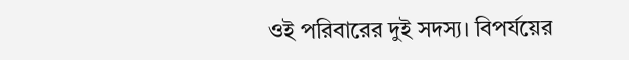ওই পরিবারের দুই সদস্য। বিপর্যয়ের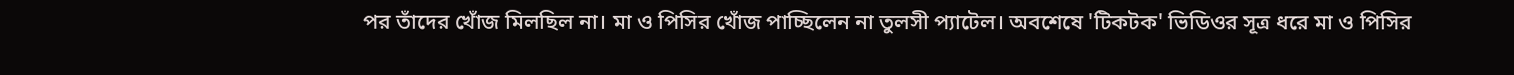পর তাঁদের খোঁজ মিলছিল না। মা ও পিসির খোঁজ পাচ্ছিলেন না তুলসী প্যাটেল। অবশেষে 'টিকটক' ভিডিওর সূত্র ধরে মা ও পিসির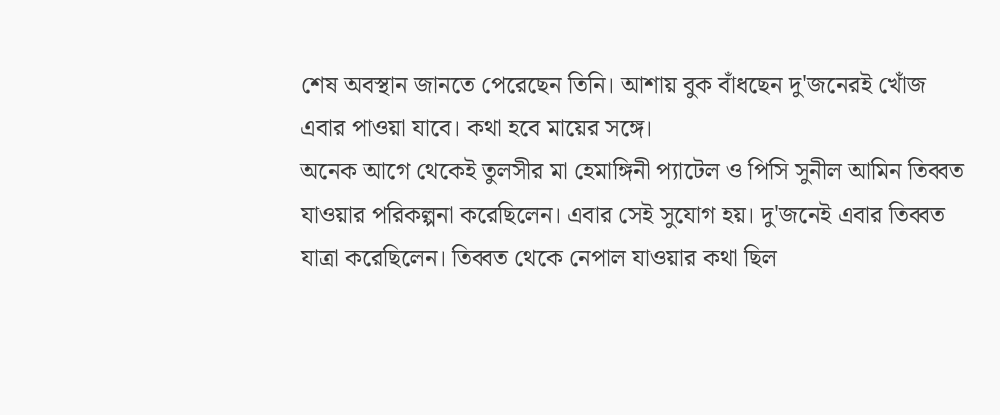শেষ অবস্থান জানতে পেরেছেন তিনি। আশায় বুক বাঁধছেন দু'জনেরই খোঁজ এবার পাওয়া যাবে। কথা হবে মায়ের সঙ্গে।
অনেক আগে থেকেই তুলসীর মা হেমাঙ্গিনী প্যাটেল ও পিসি সুনীল আমিন তিব্বত যাওয়ার পরিকল্পনা করেছিলেন। এবার সেই সুযোগ হয়। দু'জনেই এবার তিব্বত যাত্রা করেছিলেন। তিব্বত থেকে নেপাল যাওয়ার কথা ছিল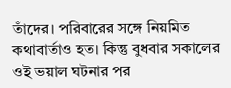তাঁদের। পরিবারের সঙ্গে নিয়মিত কথাবার্তাও হত। কিন্তু বুধবার সকালের ওই ভয়াল ঘটনার পর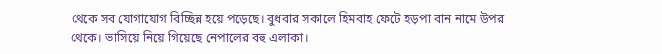থেকে সব যোগাযোগ বিচ্ছিন্ন হয়ে পড়েছে। বুধবার সকালে হিমবাহ ফেটে হড়পা বান নামে উপর থেকে। ভাসিয়ে নিয়ে গিয়েছে নেপালের বহু এলাকা।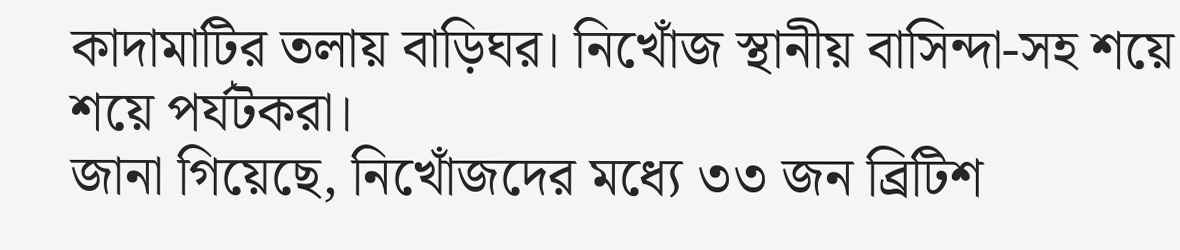কাদামাটির তলায় বাড়িঘর। নিখোঁজ স্থানীয় বাসিন্দা-সহ শয়ে শয়ে পর্যটকরা।
জানা গিয়েছে, নিখোঁজদের মধ্যে ৩৩ জন ব্রিটিশ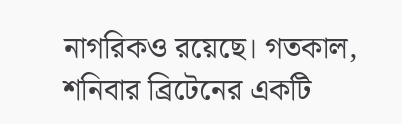নাগরিকও রয়েছে। গতকাল, শনিবার ব্রিটেনের একটি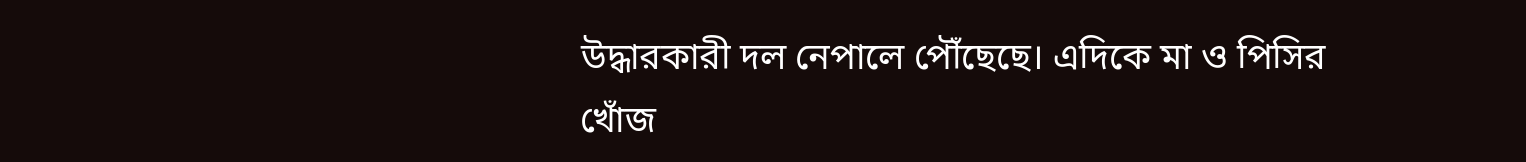উদ্ধারকারী দল নেপালে পৌঁছেছে। এদিকে মা ও পিসির খোঁজ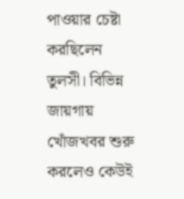পাওয়ার চেষ্টা করছিলেন তুলসী। বিভিন্ন জায়গায় খোঁজখবর শুরু করলেও কেউই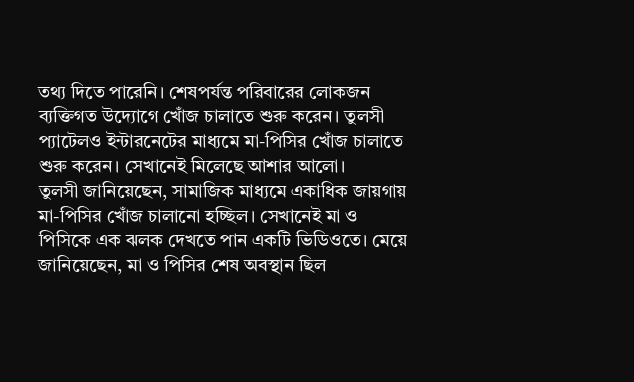তথ্য দিতে পারেনি। শেষপর্যন্ত পরিবারের লোকজন ব্যক্তিগত উদ্যোগে খোঁজ চালাতে শুরু করেন। তুলসী প্যাটেলও ইন্টারনেটের মাধ্যমে মা-পিসির খোঁজ চালাতে শুরু করেন। সেখানেই মিলেছে আশার আলো।
তুলসী জানিয়েছেন, সামাজিক মাধ্যমে একাধিক জায়গায় মা-পিসির খোঁজ চালানো হচ্ছিল। সেখানেই মা ও পিসিকে এক ঝলক দেখতে পান একটি ভিডিওতে। মেয়ে জানিয়েছেন, মা ও পিসির শেষ অবস্থান ছিল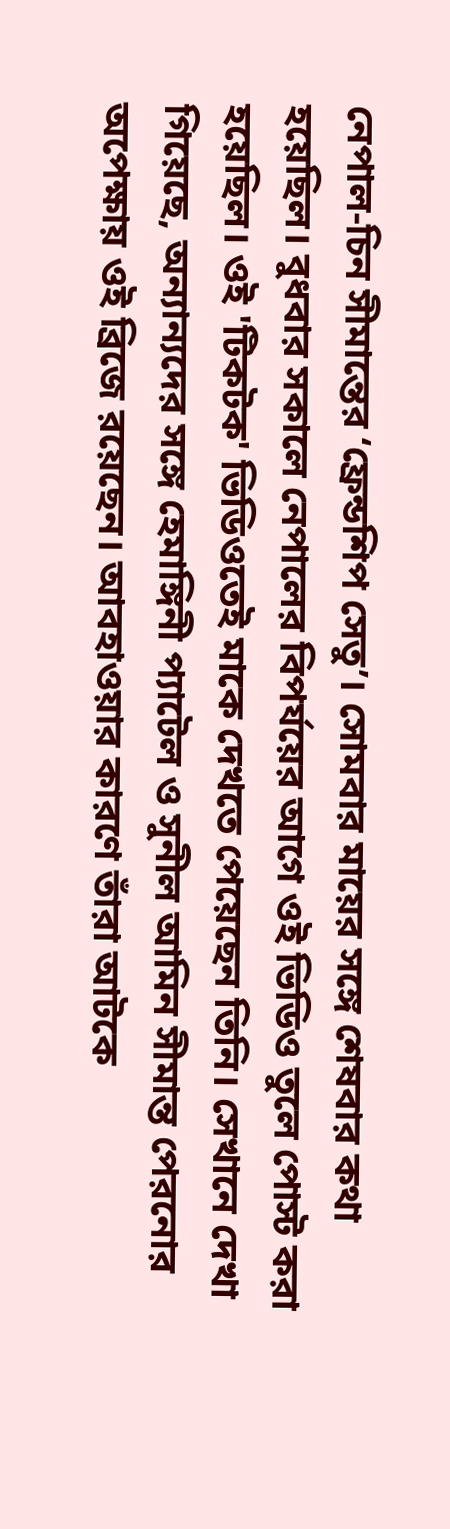নেপাল-চিন সীমান্তের ‘ফ্রেন্ডশিপ সেতু’। সোমবার মায়ের সঙ্গে শেষবার কথা হয়েছিল। বুধবার সকালে নেপালের বিপর্যয়ের আগে ওই ভিডিও তুলে পোস্ট করা হয়েছিল। ওই 'টিকটক' ভিডিওতেই মাকে দেখতে পেয়েছেন তিনি। সেখানে দেখা গিয়েছে, অন্যান্যদের সঙ্গে হেমাঙ্গিনী প্যাটেল ও সুনীল আমিন সীমান্ত পেরনোর অপেক্ষায় ওই ব্রিজে রয়েছেন। আবহাওয়ার কারণে তাঁরা আটকে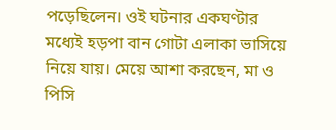পড়েছিলেন। ওই ঘটনার একঘণ্টার মধ্যেই হড়পা বান গোটা এলাকা ভাসিয়ে নিয়ে যায়। মেয়ে আশা করছেন, মা ও পিসি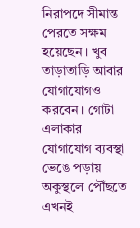নিরাপদে সীমান্ত পেরতে সক্ষম হয়েছেন। খুব তাড়াতাড়ি আবার যোগাযোগও করবেন। গোটা এলাকার যোগাযোগ ব্যবস্থা ভেঙে পড়ায় অকুস্থলে পৌঁছতে এখনই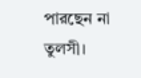পারছেন না তুলসী।